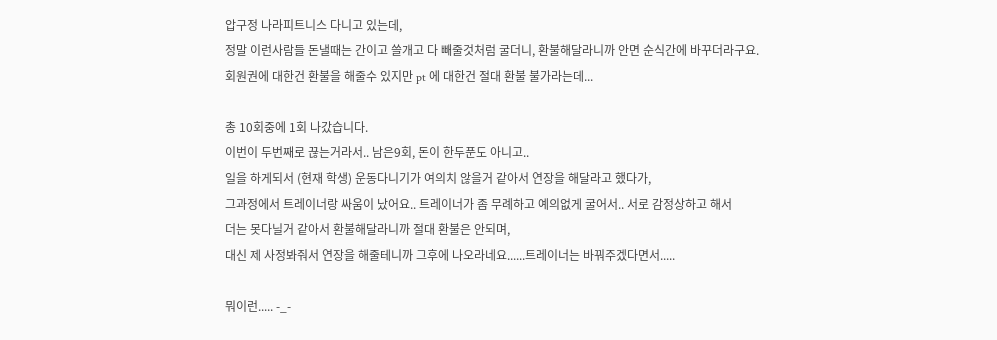압구정 나라피트니스 다니고 있는데,
정말 이런사람들 돈낼때는 간이고 쓸개고 다 빼줄것처럼 굴더니, 환불해달라니까 안면 순식간에 바꾸더라구요.
회원권에 대한건 환불을 해줄수 있지만 pt 에 대한건 절대 환불 불가라는데...

총 10회중에 1회 나갔습니다.
이번이 두번째로 끊는거라서.. 남은9회, 돈이 한두푼도 아니고..
일을 하게되서 (현재 학생) 운동다니기가 여의치 않을거 같아서 연장을 해달라고 했다가,
그과정에서 트레이너랑 싸움이 났어요.. 트레이너가 좀 무례하고 예의없게 굴어서.. 서로 감정상하고 해서
더는 못다닐거 같아서 환불해달라니까 절대 환불은 안되며,
대신 제 사정봐줘서 연장을 해줄테니까 그후에 나오라네요......트레이너는 바꿔주겠다면서.....

뭐이런..... -_-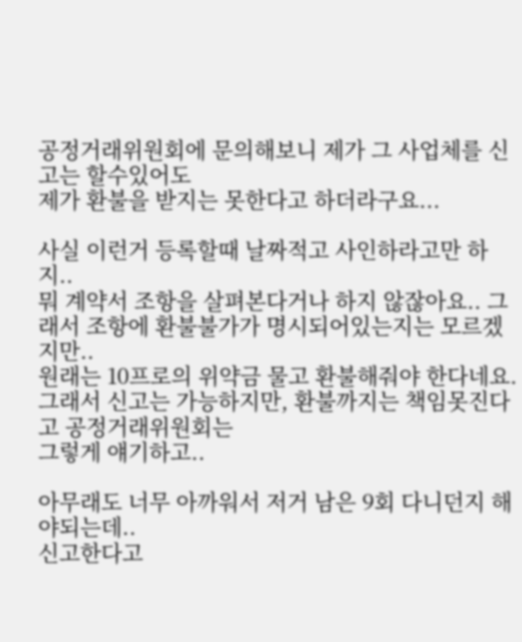공정거래위원회에 문의해보니 제가 그 사업체를 신고는 할수있어도
제가 환불을 받지는 못한다고 하더라구요...

사실 이런거 등록할때 날짜적고 사인하라고만 하지..
뭐 계약서 조항을 살펴본다거나 하지 않잖아요.. 그래서 조항에 환불불가가 명시되어있는지는 모르겠지만..
원래는 10프로의 위약금 물고 환불해줘야 한다네요. 그래서 신고는 가능하지만, 환불까지는 책임못진다고 공정거래위원회는
그렇게 얘기하고..

아무래도 너무 아까워서 저거 남은 9회 다니던지 해야되는데..
신고한다고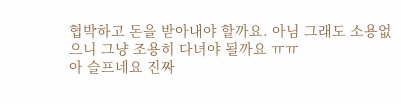협박하고 돈을 받아내야 할까요. 아님 그래도 소용없으니 그냥 조용히 다녀야 될까요 ㅠㅠ
아 슬프네요 진짜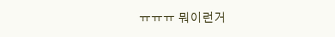ㅠㅠㅠ 뭐이런거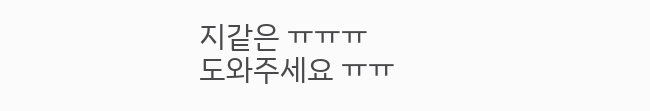지같은 ㅠㅠㅠ
도와주세요 ㅠㅠ